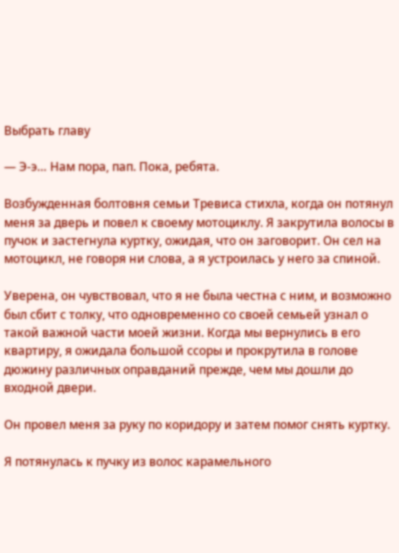Выбрать главу

— Э-э… Нам пора, пап. Пока, ребята.

Возбужденная болтовня семьи Тревиса стихла, когда он потянул меня за дверь и повел к своему мотоциклу. Я закрутила волосы в пучок и застегнула куртку, ожидая, что он заговорит. Он сел на мотоцикл, не говоря ни слова, а я устроилась у него за спиной.

Уверена, он чувствовал, что я не была честна с ним, и возможно был сбит с толку, что одновременно со своей семьей узнал о такой важной части моей жизни. Когда мы вернулись в его квартиру, я ожидала большой ссоры и прокрутила в голове дюжину различных оправданий прежде, чем мы дошли до входной двери.

Он провел меня за руку по коридору и затем помог снять куртку.

Я потянулась к пучку из волос карамельного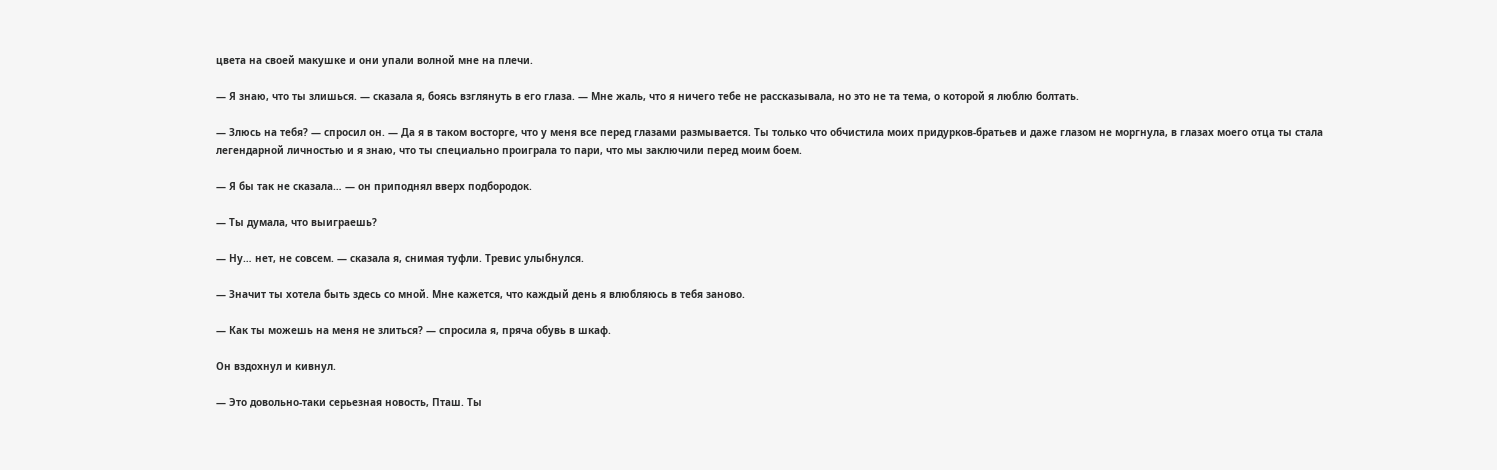цвета на своей макушке и они упали волной мне на плечи.

— Я знаю, что ты злишься. — сказала я, боясь взглянуть в его глаза. — Мне жаль, что я ничего тебе не рассказывала, но это не та тема, о которой я люблю болтать.

— Злюсь на тебя? — спросил он. — Да я в таком восторге, что у меня все перед глазами размывается. Ты только что обчистила моих придурков-братьев и даже глазом не моргнула, в глазах моего отца ты стала легендарной личностью и я знаю, что ты специально проиграла то пари, что мы заключили перед моим боем.

— Я бы так не сказала… — он приподнял вверх подбородок.

— Ты думала, что выиграешь?

— Ну… нет, не совсем. — сказала я, снимая туфли. Тревис улыбнулся.

— Значит ты хотела быть здесь со мной. Мне кажется, что каждый день я влюбляюсь в тебя заново.

— Как ты можешь на меня не злиться? — спросила я, пряча обувь в шкаф.

Он вздохнул и кивнул.

— Это довольно-таки серьезная новость, Пташ. Ты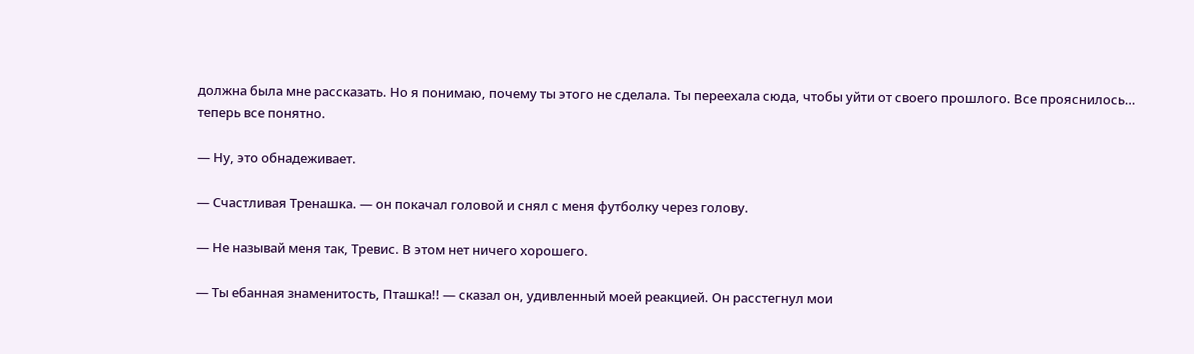должна была мне рассказать. Но я понимаю, почему ты этого не сделала. Ты переехала сюда, чтобы уйти от своего прошлого. Все прояснилось… теперь все понятно.

— Ну, это обнадеживает.

— Счастливая Тренашка. — он покачал головой и снял с меня футболку через голову.

— Не называй меня так, Тревис. В этом нет ничего хорошего.

— Ты ебанная знаменитость, Пташка!! — сказал он, удивленный моей реакцией. Он расстегнул мои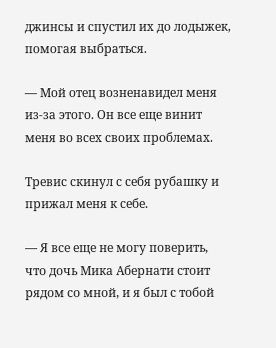джинсы и спустил их до лодыжек, помогая выбраться.

— Мой отец возненавидел меня из-за этого. Он все еще винит меня во всех своих проблемах.

Тревис скинул с себя рубашку и прижал меня к себе.

— Я все еще не могу поверить, что дочь Мика Абернати стоит рядом со мной, и я был с тобой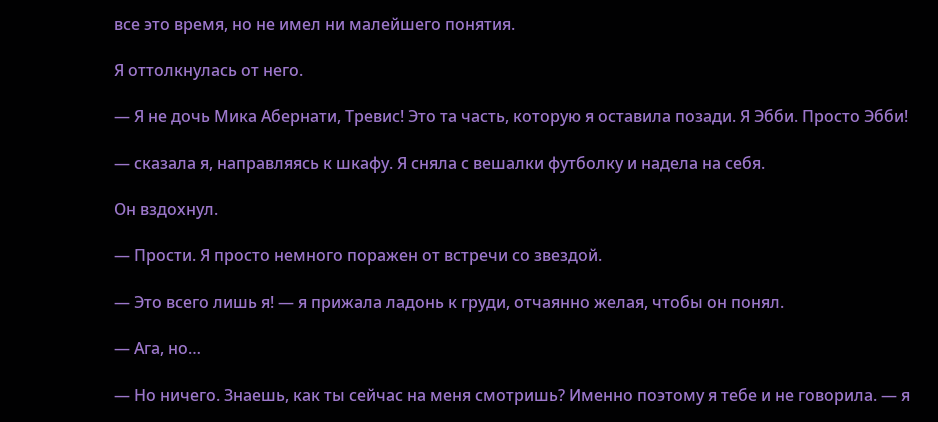все это время, но не имел ни малейшего понятия.

Я оттолкнулась от него.

— Я не дочь Мика Абернати, Тревис! Это та часть, которую я оставила позади. Я Эбби. Просто Эбби!

— сказала я, направляясь к шкафу. Я сняла с вешалки футболку и надела на себя.

Он вздохнул.

— Прости. Я просто немного поражен от встречи со звездой.

— Это всего лишь я! — я прижала ладонь к груди, отчаянно желая, чтобы он понял.

— Ага, но…

— Но ничего. Знаешь, как ты сейчас на меня смотришь? Именно поэтому я тебе и не говорила. — я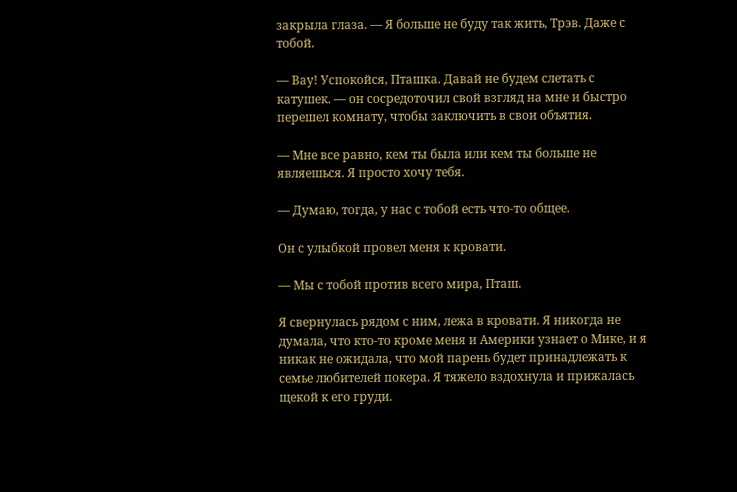закрыла глаза. — Я больше не буду так жить, Трэв. Даже с тобой.

— Вау! Успокойся, Пташка. Давай не будем слетать с катушек. — он сосредоточил свой взгляд на мне и быстро перешел комнату, чтобы заключить в свои объятия.

— Мне все равно, кем ты была или кем ты больше не являешься. Я просто хочу тебя.

— Думаю, тогда, у нас с тобой есть что-то общее.

Он с улыбкой провел меня к кровати.

— Мы с тобой против всего мира, Пташ.

Я свернулась рядом с ним, лежа в кровати. Я никогда не думала, что кто-то кроме меня и Америки узнает о Мике, и я никак не ожидала, что мой парень будет принадлежать к семье любителей покера. Я тяжело вздохнула и прижалась щекой к его груди.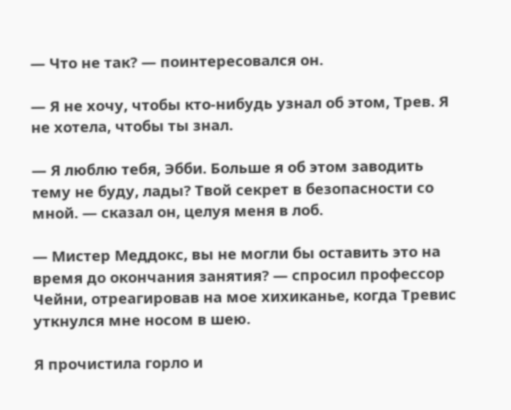— Что не так? — поинтересовался он.

— Я не хочу, чтобы кто-нибудь узнал об этом, Трев. Я не хотела, чтобы ты знал.

— Я люблю тебя, Эбби. Больше я об этом заводить тему не буду, лады? Твой секрет в безопасности со мной. — сказал он, целуя меня в лоб.

— Мистер Меддокс, вы не могли бы оставить это на время до окончания занятия? — спросил профессор Чейни, отреагировав на мое хихиканье, когда Тревис уткнулся мне носом в шею.

Я прочистила горло и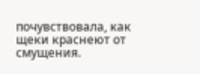почувствовала, как щеки краснеют от смущения.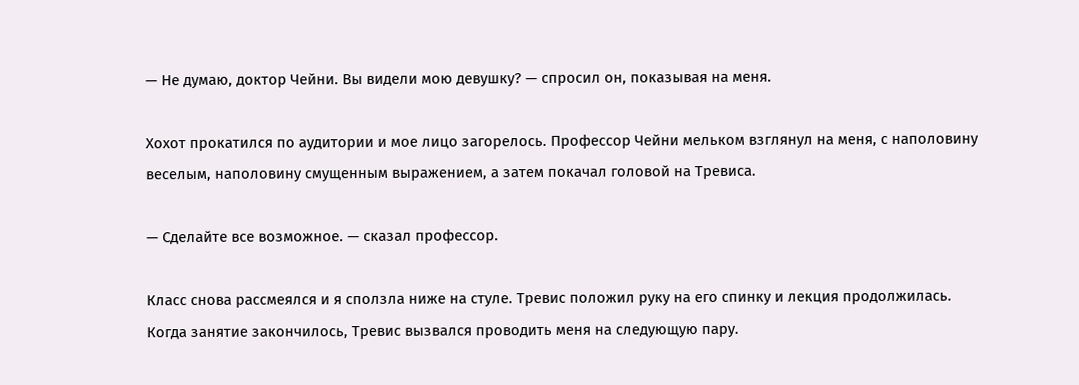— Не думаю, доктор Чейни. Вы видели мою девушку? — спросил он, показывая на меня.

Хохот прокатился по аудитории и мое лицо загорелось. Профессор Чейни мельком взглянул на меня, с наполовину веселым, наполовину смущенным выражением, а затем покачал головой на Тревиса.

— Сделайте все возможное. — сказал профессор.

Класс снова рассмеялся и я сползла ниже на стуле. Тревис положил руку на его спинку и лекция продолжилась. Когда занятие закончилось, Тревис вызвался проводить меня на следующую пару.